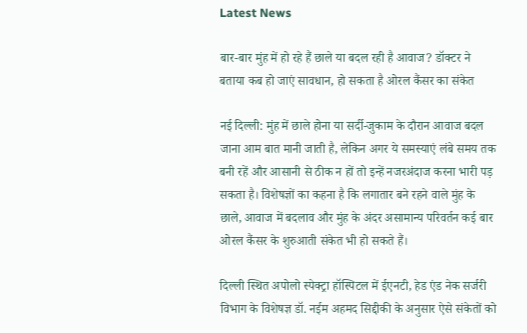Latest News

बार-बार मुंह में हो रहे हैं छाले या बदल रही है आवाज? डॉक्टर ने बताया कब हो जाएं सावधान, हो सकता है ओरल कैंसर का संकेत

नई दिल्ली: मुंह में छाले होना या सर्दी-जुकाम के दौरान आवाज बदल जाना आम बात मानी जाती है, लेकिन अगर ये समस्याएं लंबे समय तक बनी रहें और आसानी से ठीक न हों तो इन्हें नजरअंदाज करना भारी पड़ सकता है। विशेषज्ञों का कहना है कि लगातार बने रहने वाले मुंह के छाले, आवाज में बदलाव और मुंह के अंदर असामान्य परिवर्तन कई बार ओरल कैंसर के शुरुआती संकेत भी हो सकते हैं।

दिल्ली स्थित अपोलो स्पेक्ट्रा हॉस्पिटल में ईएनटी, हेड एंड नेक सर्जरी विभाग के विशेषज्ञ डॉ. नईम अहमद सिद्दीकी के अनुसार ऐसे संकेतों को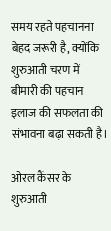समय रहते पहचानना बेहद जरूरी है, क्योंकि शुरुआती चरण में बीमारी की पहचान इलाज की सफलता की संभावना बढ़ा सकती है।

ओरल कैंसर के शुरुआती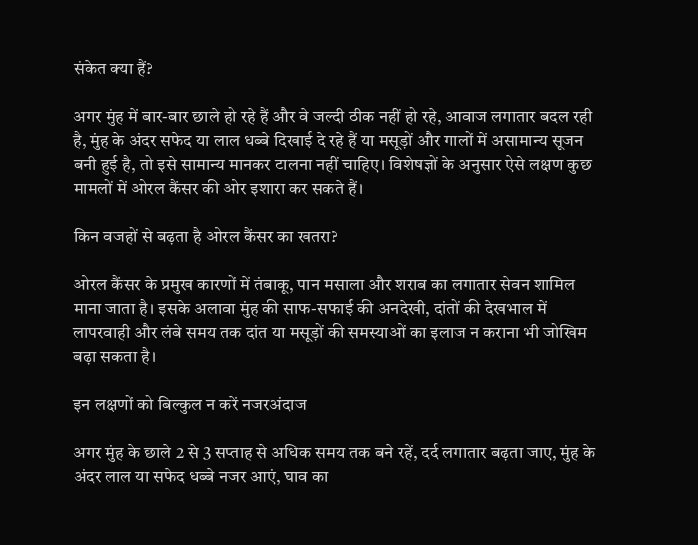संकेत क्या हैं?

अगर मुंह में बार-बार छाले हो रहे हैं और वे जल्दी ठीक नहीं हो रहे, आवाज लगातार बदल रही है, मुंह के अंदर सफेद या लाल धब्बे दिखाई दे रहे हैं या मसूड़ों और गालों में असामान्य सूजन बनी हुई है, तो इसे सामान्य मानकर टालना नहीं चाहिए। विशेषज्ञों के अनुसार ऐसे लक्षण कुछ मामलों में ओरल कैंसर की ओर इशारा कर सकते हैं।

किन वजहों से बढ़ता है ओरल कैंसर का खतरा?

ओरल कैंसर के प्रमुख कारणों में तंबाकू, पान मसाला और शराब का लगातार सेवन शामिल माना जाता है। इसके अलावा मुंह की साफ-सफाई की अनदेखी, दांतों की देखभाल में लापरवाही और लंबे समय तक दांत या मसूड़ों की समस्याओं का इलाज न कराना भी जोखिम बढ़ा सकता है।

इन लक्षणों को बिल्कुल न करें नजरअंदाज

अगर मुंह के छाले 2 से 3 सप्ताह से अधिक समय तक बने रहें, दर्द लगातार बढ़ता जाए, मुंह के अंदर लाल या सफेद धब्बे नजर आएं, घाव का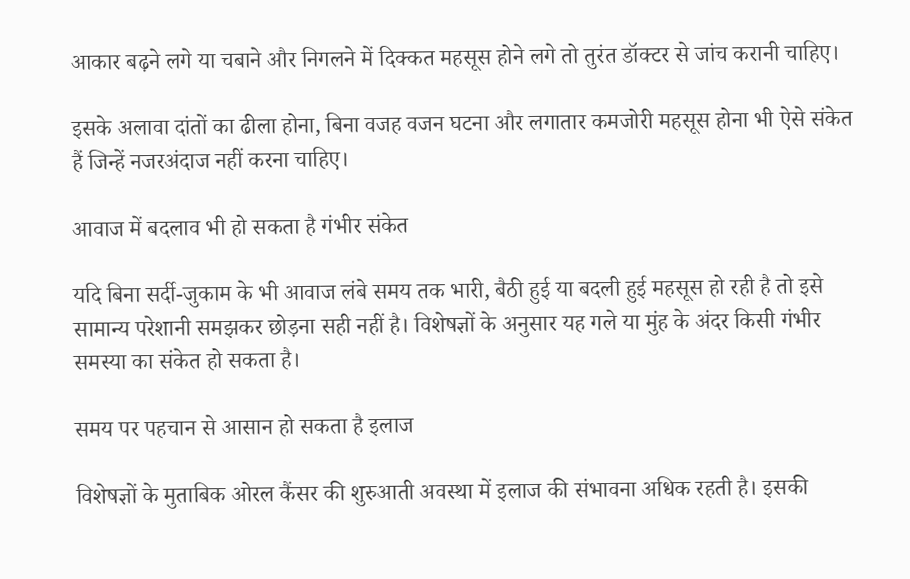आकार बढ़ने लगे या चबाने और निगलने में दिक्कत महसूस होने लगे तो तुरंत डॉक्टर से जांच करानी चाहिए।

इसके अलावा दांतों का ढीला होना, बिना वजह वजन घटना और लगातार कमजोरी महसूस होना भी ऐसे संकेत हैं जिन्हें नजरअंदाज नहीं करना चाहिए।

आवाज में बदलाव भी हो सकता है गंभीर संकेत

यदि बिना सर्दी-जुकाम के भी आवाज लंबे समय तक भारी, बैठी हुई या बदली हुई महसूस हो रही है तो इसे सामान्य परेशानी समझकर छोड़ना सही नहीं है। विशेषज्ञों के अनुसार यह गले या मुंह के अंदर किसी गंभीर समस्या का संकेत हो सकता है।

समय पर पहचान से आसान हो सकता है इलाज

विशेषज्ञों के मुताबिक ओरल कैंसर की शुरुआती अवस्था में इलाज की संभावना अधिक रहती है। इसकी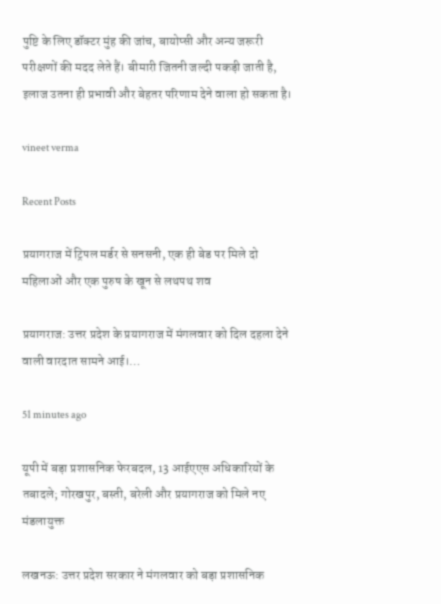पुष्टि के लिए डॉक्टर मुंह की जांच, बायोप्सी और अन्य जरूरी परीक्षणों की मदद लेते हैं। बीमारी जितनी जल्दी पकड़ी जाती है, इलाज उतना ही प्रभावी और बेहतर परिणाम देने वाला हो सकता है।

vineet verma

Recent Posts

प्रयागराज में ट्रिपल मर्डर से सनसनी, एक ही बेड पर मिले दो महिलाओं और एक पुरुष के खून से लथपथ शव

प्रयागराज: उत्तर प्रदेश के प्रयागराज में मंगलवार को दिल दहला देने वाली वारदात सामने आई।…

51 minutes ago

यूपी में बड़ा प्रशासनिक फेरबदल, 13 आईएएस अधिकारियों के तबादले; गोरखपुर, बस्ती, बरेली और प्रयागराज को मिले नए मंडलायुक्त

लखनऊ: उत्तर प्रदेश सरकार ने मंगलवार को बड़ा प्रशासनिक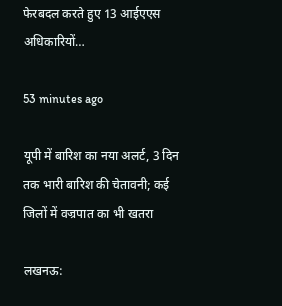फेरबदल करते हुए 13 आईएएस अधिकारियों…

53 minutes ago

यूपी में बारिश का नया अलर्ट, 3 दिन तक भारी बारिश की चेतावनी; कई जिलों में वज्रपात का भी खतरा

लखनऊ: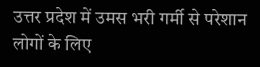उत्तर प्रदेश में उमस भरी गर्मी से परेशान लोगों के लिए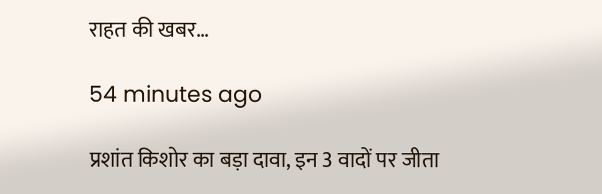राहत की खबर…

54 minutes ago

प्रशांत किशोर का बड़ा दावा, इन 3 वादों पर जीता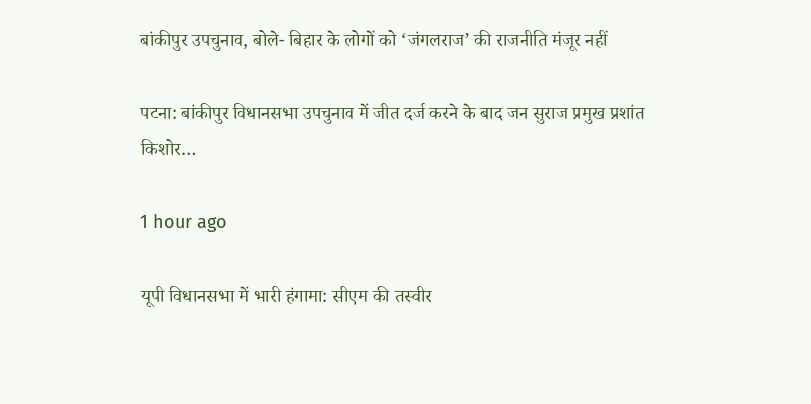बांकीपुर उपचुनाव, बोले- बिहार के लोगों को ‘जंगलराज’ की राजनीति मंजूर नहीं

पटना: बांकीपुर विधानसभा उपचुनाव में जीत दर्ज करने के बाद जन सुराज प्रमुख प्रशांत किशोर…

1 hour ago

यूपी विधानसभा में भारी हंगामा: सीएम की तस्वीर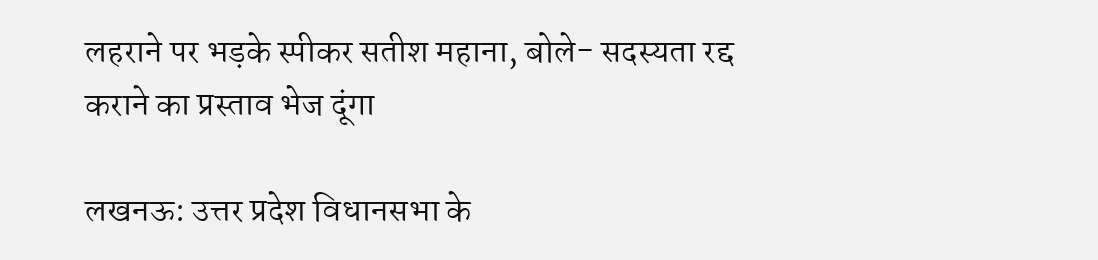लहराने पर भड़के स्पीकर सतीश महाना, बोले- सदस्यता रद्द कराने का प्रस्ताव भेज दूंगा

लखनऊ: उत्तर प्रदेश विधानसभा के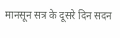मानसून सत्र के दूसरे दिन सदन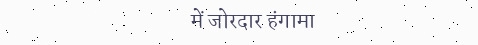में जोरदार हंगामा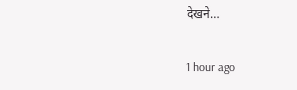देखने…

1 hour ago